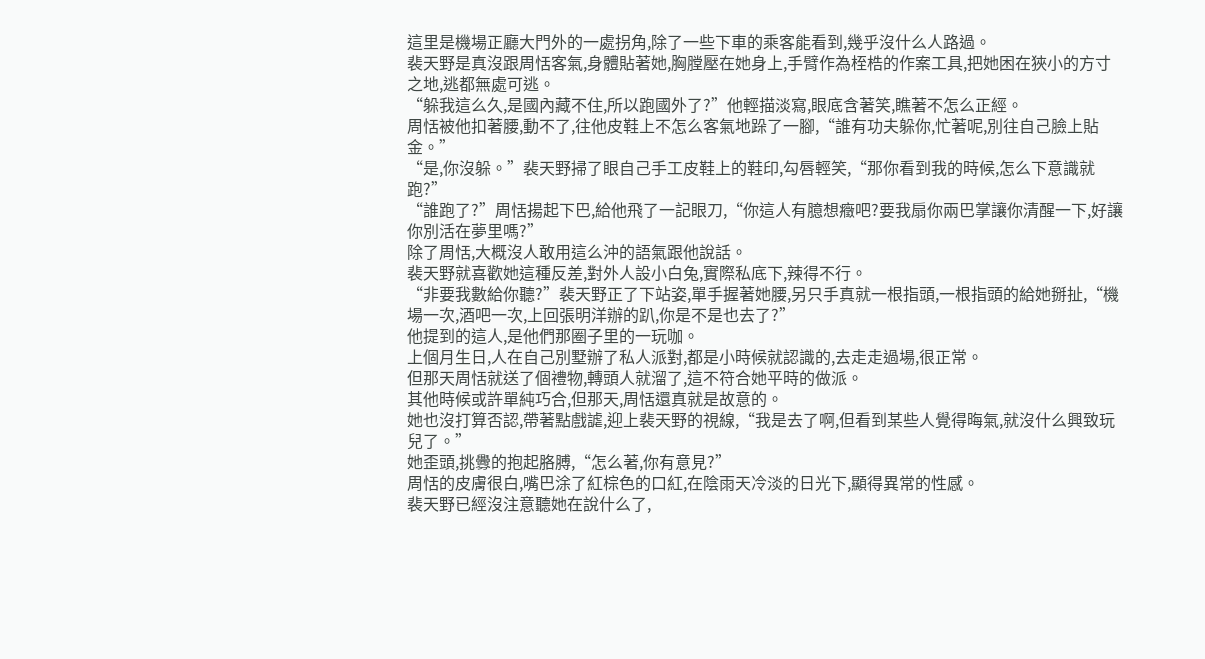這里是機場正廳大門外的一處拐角,除了一些下車的乘客能看到,幾乎沒什么人路過。
裴天野是真沒跟周恬客氣,身體貼著她,胸膛壓在她身上,手臂作為桎梏的作案工具,把她困在狹小的方寸之地,逃都無處可逃。
“躲我這么久,是國內藏不住,所以跑國外了?”他輕描淡寫,眼底含著笑,瞧著不怎么正經。
周恬被他扣著腰,動不了,往他皮鞋上不怎么客氣地跺了一腳,“誰有功夫躲你,忙著呢,別往自己臉上貼金。”
“是,你沒躲。”裴天野掃了眼自己手工皮鞋上的鞋印,勾唇輕笑,“那你看到我的時候,怎么下意識就跑?”
“誰跑了?”周恬揚起下巴,給他飛了一記眼刀,“你這人有臆想癥吧?要我扇你兩巴掌讓你清醒一下,好讓你別活在夢里嗎?”
除了周恬,大概沒人敢用這么沖的語氣跟他說話。
裴天野就喜歡她這種反差,對外人設小白兔,實際私底下,辣得不行。
“非要我數給你聽?”裴天野正了下站姿,單手握著她腰,另只手真就一根指頭,一根指頭的給她掰扯,“機場一次,酒吧一次,上回張明洋辦的趴,你是不是也去了?”
他提到的這人,是他們那圈子里的一玩咖。
上個月生日,人在自己別墅辦了私人派對,都是小時候就認識的,去走走過場,很正常。
但那天周恬就送了個禮物,轉頭人就溜了,這不符合她平時的做派。
其他時候或許單純巧合,但那天,周恬還真就是故意的。
她也沒打算否認,帶著點戲謔,迎上裴天野的視線,“我是去了啊,但看到某些人覺得晦氣,就沒什么興致玩兒了。”
她歪頭,挑釁的抱起胳膊,“怎么著,你有意見?”
周恬的皮膚很白,嘴巴涂了紅棕色的口紅,在陰雨天冷淡的日光下,顯得異常的性感。
裴天野已經沒注意聽她在說什么了,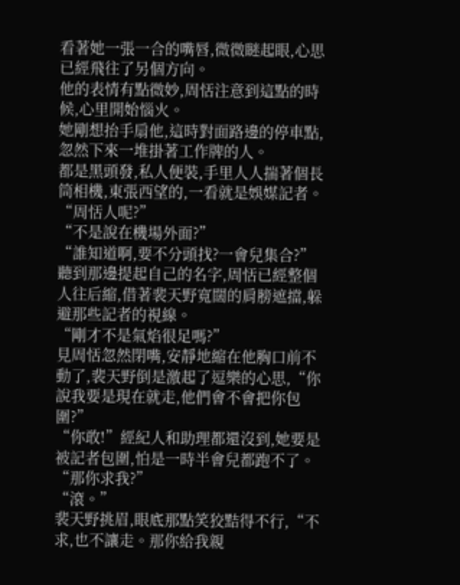看著她一張一合的嘴唇,微微瞇起眼,心思已經飛往了另個方向。
他的表情有點微妙,周恬注意到這點的時候,心里開始惱火。
她剛想抬手扇他,這時對面路邊的停車點,忽然下來一堆掛著工作牌的人。
都是黑頭發,私人便裝,手里人人揣著個長筒相機,東張西望的,一看就是娛媒記者。
“周恬人呢?”
“不是說在機場外面?”
“誰知道啊,要不分頭找?一會兒集合?”
聽到那邊提起自己的名字,周恬已經整個人往后縮,借著裴天野寬闊的肩膀遮擋,躲避那些記者的視線。
“剛才不是氣焰很足嗎?”
見周恬忽然閉嘴,安靜地縮在他胸口前不動了,裴天野倒是激起了逗樂的心思,“你說我要是現在就走,他們會不會把你包圍?”
“你敢!”經紀人和助理都還沒到,她要是被記者包圍,怕是一時半會兒都跑不了。
“那你求我?”
“滾。”
裴天野挑眉,眼底那點笑狡黠得不行,“不求,也不讓走。那你給我親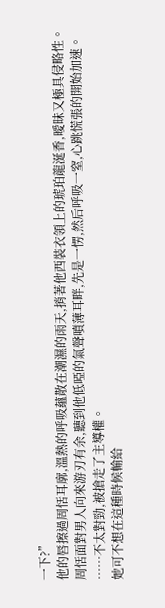一下?”
他的唇擦過周恬耳廓,溫熱的呼吸蘊散在潮濕的雨天,捎著他西裝衣領上的琥珀龍涎香,曖昧又極具侵略性。
周恬面對男人向來游刃有余,聽到他低啞的氣聲噴薄耳畔,先是一愣,然后呼吸一窒,心跳慌張的開始加速。
……不太對勁,被搶走了主導權。
她可不想在這種時候輸給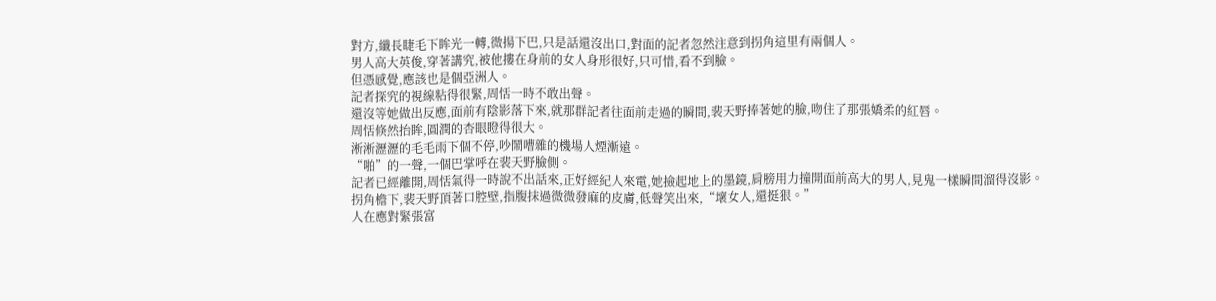對方,纖長睫毛下眸光一轉,微揚下巴,只是話還沒出口,對面的記者忽然注意到拐角這里有兩個人。
男人高大英俊,穿著講究,被他摟在身前的女人身形很好,只可惜,看不到臉。
但憑感覺,應該也是個亞洲人。
記者探究的視線粘得很緊,周恬一時不敢出聲。
還沒等她做出反應,面前有陰影落下來,就那群記者往面前走過的瞬間,裴天野捧著她的臉,吻住了那張嬌柔的紅唇。
周恬倏然抬眸,圓潤的杏眼瞪得很大。
淅淅瀝瀝的毛毛雨下個不停,吵鬧嘈雜的機場人煙漸遠。
“啪”的一聲,一個巴掌呼在裴天野臉側。
記者已經離開,周恬氣得一時說不出話來,正好經紀人來電,她撿起地上的墨鏡,肩膀用力撞開面前高大的男人,見鬼一樣瞬間溜得沒影。
拐角檐下,裴天野頂著口腔壁,指腹抹過微微發麻的皮膚,低聲笑出來,“壞女人,還挺狠。”
人在應對緊張富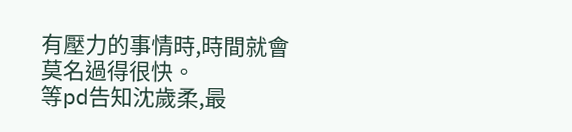有壓力的事情時,時間就會莫名過得很快。
等pd告知沈歲柔,最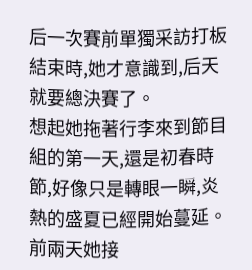后一次賽前單獨采訪打板結束時,她才意識到,后天就要總決賽了。
想起她拖著行李來到節目組的第一天,還是初春時節,好像只是轉眼一瞬,炎熱的盛夏已經開始蔓延。
前兩天她接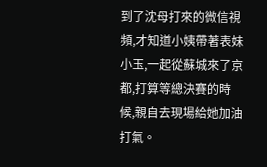到了沈母打來的微信視頻,才知道小姨帶著表妹小玉,一起從蘇城來了京都,打算等總決賽的時候,親自去現場給她加油打氣。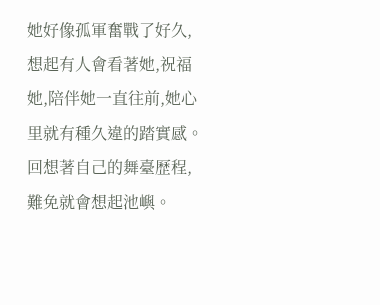她好像孤軍奮戰了好久,想起有人會看著她,祝福她,陪伴她一直往前,她心里就有種久違的踏實感。
回想著自己的舞臺歷程,難免就會想起池嶼。